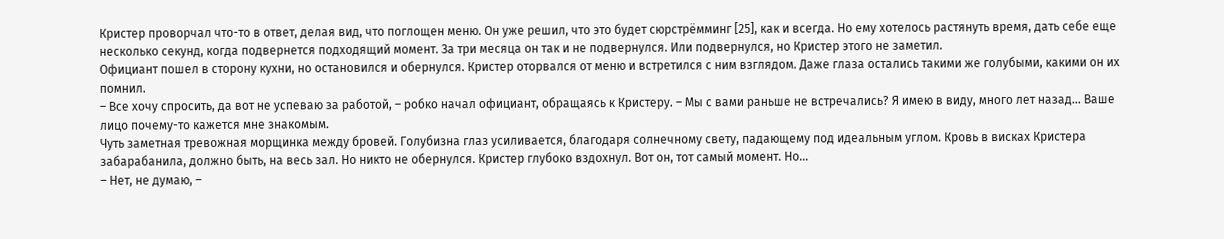Кристер проворчал что-то в ответ, делая вид, что поглощен меню. Он уже решил, что это будет сюрстрёмминг [25], как и всегда. Но ему хотелось растянуть время, дать себе еще несколько секунд, когда подвернется подходящий момент. За три месяца он так и не подвернулся. Или подвернулся, но Кристер этого не заметил.
Официант пошел в сторону кухни, но остановился и обернулся. Кристер оторвался от меню и встретился с ним взглядом. Даже глаза остались такими же голубыми, какими он их помнил.
– Все хочу спросить, да вот не успеваю за работой, – робко начал официант, обращаясь к Кристеру. – Мы с вами раньше не встречались? Я имею в виду, много лет назад… Ваше лицо почему-то кажется мне знакомым.
Чуть заметная тревожная морщинка между бровей. Голубизна глаз усиливается, благодаря солнечному свету, падающему под идеальным углом. Кровь в висках Кристера забарабанила, должно быть, на весь зал. Но никто не обернулся. Кристер глубоко вздохнул. Вот он, тот самый момент. Но…
– Нет, не думаю, –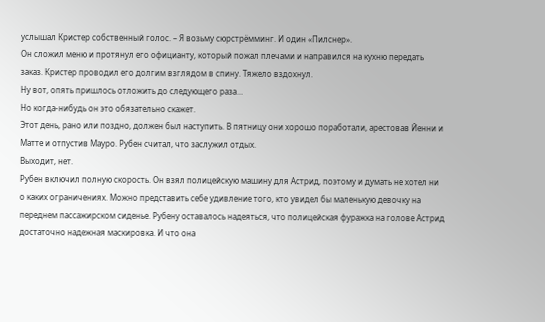услышал Кристер собственный голос. – Я возьму сюрстрёмминг. И один «Пилснер».
Он сложил меню и протянул его официанту, который пожал плечами и направился на кухню передать заказ. Кристер проводил его долгим взглядом в спину. Тяжело вздохнул.
Ну вот, опять пришлось отложить до следующего раза…
Но когда-нибудь он это обязательно скажет.
Этот день, рано или поздно, должен был наступить. В пятницу они хорошо поработали, арестовав Йенни и Матте и отпустив Мауро. Рубен считал, что заслужил отдых.
Выходит, нет.
Рубен включил полную скорость. Он взял полицейскую машину для Астрид, поэтому и думать не хотел ни о каких ограничениях. Можно представить себе удивление того, кто увидел бы маленькую девочку на переднем пассажирском сиденье. Рубену оставалось надеяться, что полицейская фуражка на голове Астрид достаточно надежная маскировка. И что она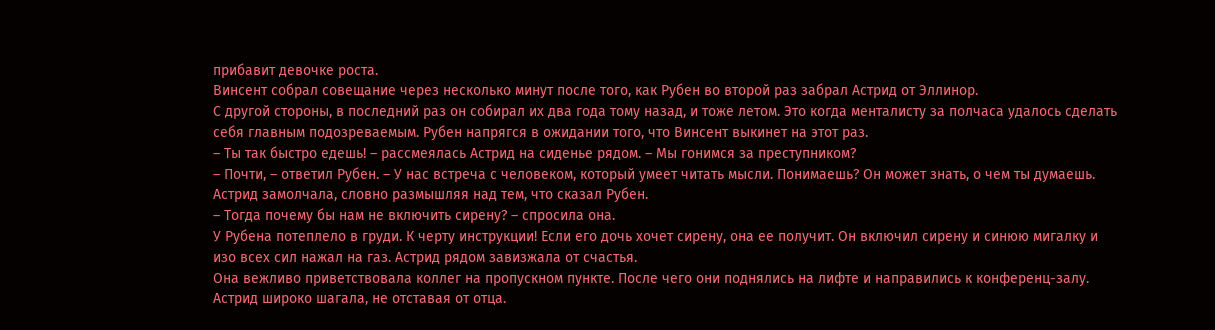прибавит девочке роста.
Винсент собрал совещание через несколько минут после того, как Рубен во второй раз забрал Астрид от Эллинор.
С другой стороны, в последний раз он собирал их два года тому назад, и тоже летом. Это когда менталисту за полчаса удалось сделать себя главным подозреваемым. Рубен напрягся в ожидании того, что Винсент выкинет на этот раз.
– Ты так быстро едешь! – рассмеялась Астрид на сиденье рядом. – Мы гонимся за преступником?
– Почти, – ответил Рубен. – У нас встреча с человеком, который умеет читать мысли. Понимаешь? Он может знать, о чем ты думаешь.
Астрид замолчала, словно размышляя над тем, что сказал Рубен.
– Тогда почему бы нам не включить сирену? – спросила она.
У Рубена потеплело в груди. К черту инструкции! Если его дочь хочет сирену, она ее получит. Он включил сирену и синюю мигалку и изо всех сил нажал на газ. Астрид рядом завизжала от счастья.
Она вежливо приветствовала коллег на пропускном пункте. После чего они поднялись на лифте и направились к конференц-залу. Астрид широко шагала, не отставая от отца.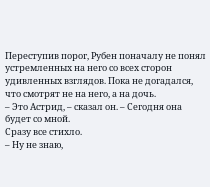Переступив порог, Рубен поначалу не понял устремленных на него со всех сторон удивленных взглядов. Пока не догадался, что смотрят не на него, а на дочь.
– Это Астрид, – сказал он. – Сегодня она будет со мной.
Сразу все стихло.
– Ну не знаю,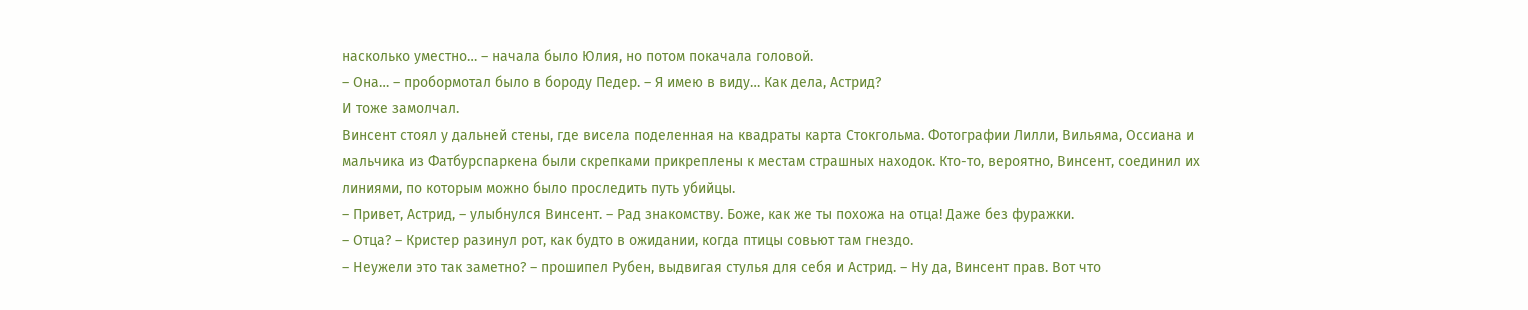насколько уместно… – начала было Юлия, но потом покачала головой.
– Она… – пробормотал было в бороду Педер. – Я имею в виду… Как дела, Астрид?
И тоже замолчал.
Винсент стоял у дальней стены, где висела поделенная на квадраты карта Стокгольма. Фотографии Лилли, Вильяма, Оссиана и мальчика из Фатбурспаркена были скрепками прикреплены к местам страшных находок. Кто-то, вероятно, Винсент, соединил их линиями, по которым можно было проследить путь убийцы.
– Привет, Астрид, – улыбнулся Винсент. – Рад знакомству. Боже, как же ты похожа на отца! Даже без фуражки.
– Отца? – Кристер разинул рот, как будто в ожидании, когда птицы совьют там гнездо.
– Неужели это так заметно? – прошипел Рубен, выдвигая стулья для себя и Астрид. – Ну да, Винсент прав. Вот что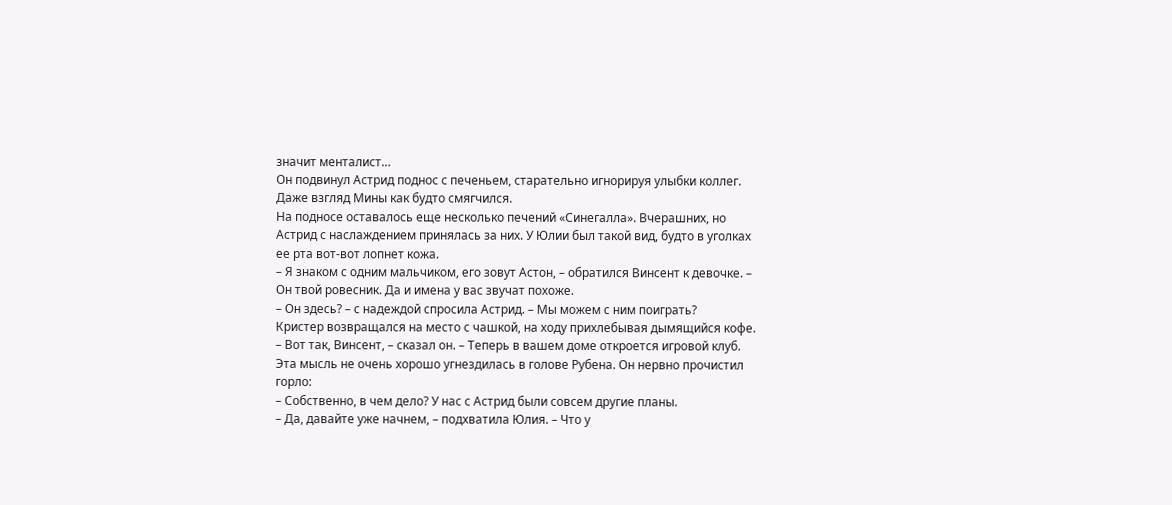значит менталист…
Он подвинул Астрид поднос с печеньем, старательно игнорируя улыбки коллег. Даже взгляд Мины как будто смягчился.
На подносе оставалось еще несколько печений «Синегалла». Вчерашних, но Астрид с наслаждением принялась за них. У Юлии был такой вид, будто в уголках ее рта вот-вот лопнет кожа.
– Я знаком с одним мальчиком, его зовут Астон, – обратился Винсент к девочке. – Он твой ровесник. Да и имена у вас звучат похоже.
– Он здесь? – с надеждой спросила Астрид. – Мы можем с ним поиграть?
Кристер возвращался на место с чашкой, на ходу прихлебывая дымящийся кофе.
– Вот так, Винсент, – сказал он. – Теперь в вашем доме откроется игровой клуб.
Эта мысль не очень хорошо угнездилась в голове Рубена. Он нервно прочистил горло:
– Собственно, в чем дело? У нас с Астрид были совсем другие планы.
– Да, давайте уже начнем, – подхватила Юлия. – Что у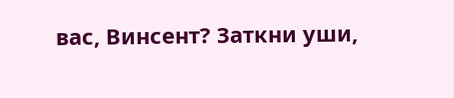вас, Винсент? Заткни уши,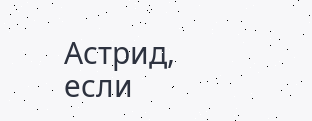Астрид, если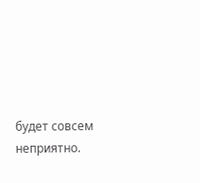будет совсем неприятно.